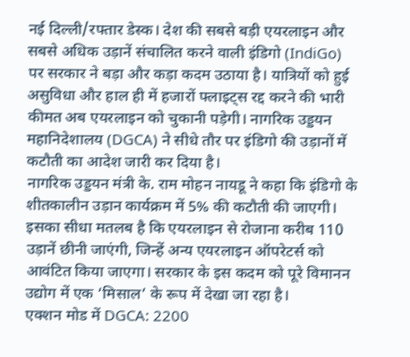नई दिल्ली/रफ्तार डेस्क। देश की सबसे बड़ी एयरलाइन और सबसे अधिक उड़ानें संचालित करने वाली इंडिगो (IndiGo) पर सरकार ने बड़ा और कड़ा कदम उठाया है। यात्रियों को हुई असुविधा और हाल ही में हजारों फ्लाइट्स रद्द करने की भारी कीमत अब एयरलाइन को चुकानी पड़ेगी। नागरिक उड्डयन महानिदेशालय (DGCA) ने सीधे तौर पर इंडिगो की उड़ानों में कटौती का आदेश जारी कर दिया है।
नागरिक उड्डयन मंत्री के. राम मोहन नायडू ने कहा कि इंडिगो के शीतकालीन उड़ान कार्यक्रम में 5% की कटौती की जाएगी। इसका सीधा मतलब है कि एयरलाइन से रोजाना करीब 110 उड़ानें छीनी जाएंगी, जिन्हें अन्य एयरलाइन ऑपरेटर्स को आवंटित किया जाएगा। सरकार के इस कदम को पूरे विमानन उद्योग में एक ‘मिसाल’ के रूप में देखा जा रहा है।
एक्शन मोड में DGCA: 2200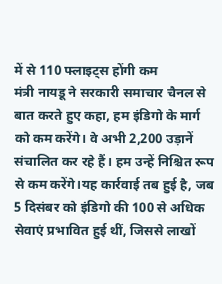में से 110 फ्लाइट्स होंगी कम
मंत्री नायडू ने सरकारी समाचार चैनल से बात करते हुए कहा, हम इंडिगो के मार्ग को कम करेंगे। वे अभी 2,200 उड़ानें संचालित कर रहे हैं। हम उन्हें निश्चित रूप से कम करेंगे।यह कार्रवाई तब हुई है, जब 5 दिसंबर को इंडिगो की 100 से अधिक सेवाएं प्रभावित हुई थीं, जिससे लाखों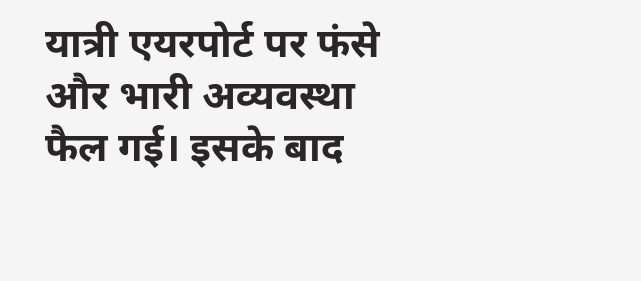यात्री एयरपोर्ट पर फंसे और भारी अव्यवस्था फैल गई। इसके बाद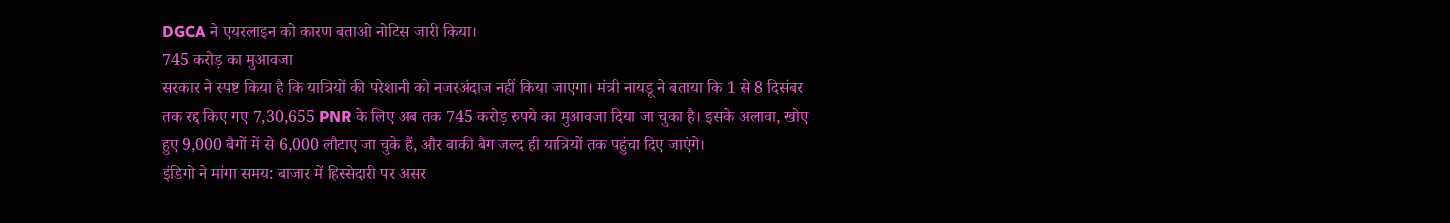DGCA ने एयरलाइन को कारण बताओ नोटिस जारी किया।
745 करोड़ का मुआवजा
सरकार ने स्पष्ट किया है कि यात्रियों की परेशानी को नजरअंदाज नहीं किया जाएगा। मंत्री नायडू ने बताया कि 1 से 8 दिसंबर तक रद्द किए गए 7,30,655 PNR के लिए अब तक 745 करोड़ रुपये का मुआवजा दिया जा चुका है। इसके अलावा, खोए हुए 9,000 बैगों में से 6,000 लौटाए जा चुके हैं, और बाकी बैग जल्द ही यात्रियों तक पहुंचा दिए जाएंगे।
इंडिगो ने मांगा समय: बाजार में हिस्सेदारी पर असर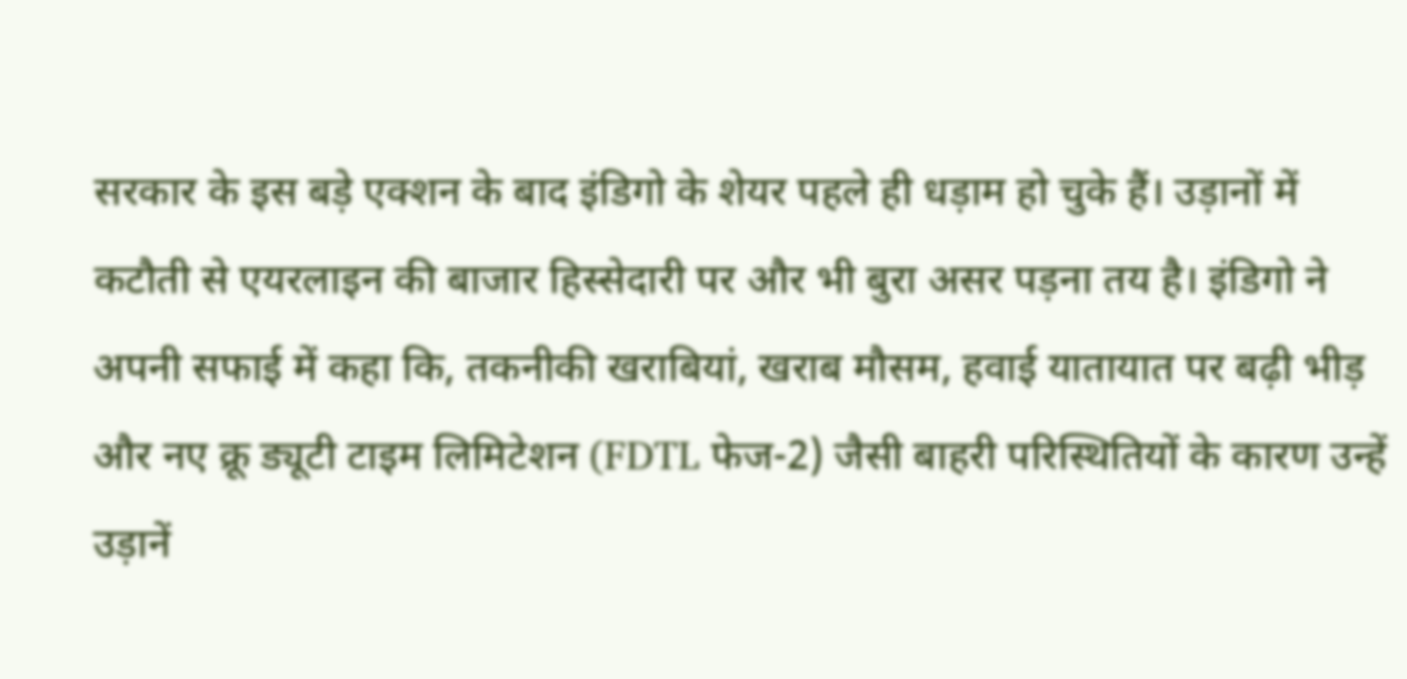सरकार के इस बड़े एक्शन के बाद इंडिगो के शेयर पहले ही धड़ाम हो चुके हैं। उड़ानों में कटौती से एयरलाइन की बाजार हिस्सेदारी पर और भी बुरा असर पड़ना तय है। इंडिगो ने अपनी सफाई में कहा कि, तकनीकी खराबियां, खराब मौसम, हवाई यातायात पर बढ़ी भीड़ और नए क्रू ड्यूटी टाइम लिमिटेशन (FDTL फेज-2) जैसी बाहरी परिस्थितियों के कारण उन्हें उड़ानें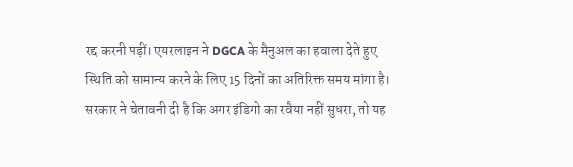रद्द करनी पड़ीं। एयरलाइन ने DGCA के मैनुअल का हवाला देते हुए स्थिति को सामान्य करने के लिए 15 दिनों का अतिरिक्त समय मांगा है।
सरकार ने चेतावनी दी है कि अगर इंडिगो का रवैया नहीं सुधरा, तो यह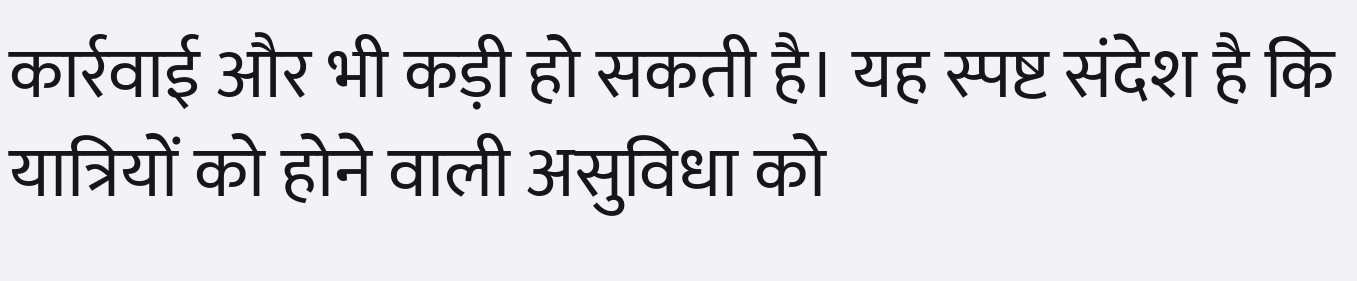कार्रवाई और भी कड़ी हो सकती है। यह स्पष्ट संदेश है कि यात्रियों को होने वाली असुविधा को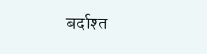बर्दाश्त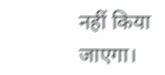नहीं किया जाएगा।